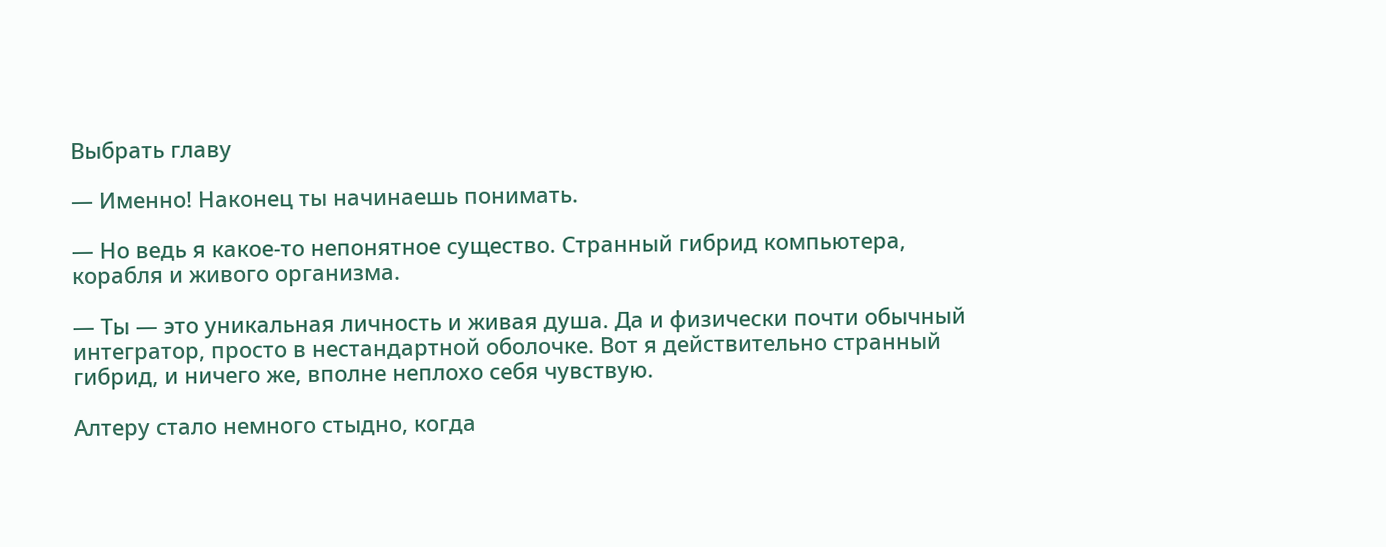Выбрать главу

— Именно! Наконец ты начинаешь понимать.

— Но ведь я какое-то непонятное существо. Странный гибрид компьютера, корабля и живого организма.

— Ты — это уникальная личность и живая душа. Да и физически почти обычный интегратор, просто в нестандартной оболочке. Вот я действительно странный гибрид, и ничего же, вполне неплохо себя чувствую.

Алтеру стало немного стыдно, когда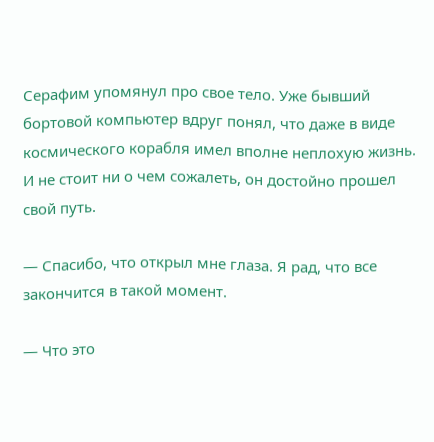Серафим упомянул про свое тело. Уже бывший бортовой компьютер вдруг понял, что даже в виде космического корабля имел вполне неплохую жизнь. И не стоит ни о чем сожалеть, он достойно прошел свой путь.

— Спасибо, что открыл мне глаза. Я рад, что все закончится в такой момент.

— Что это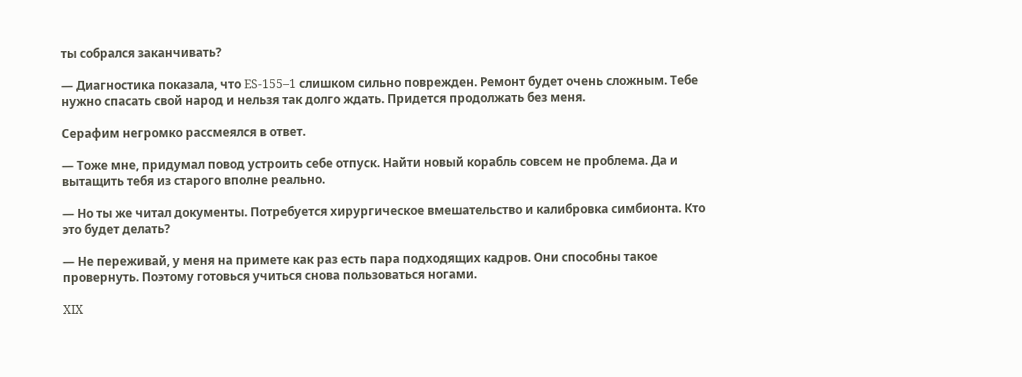ты собрался заканчивать?

— Диагностика показала, что ES-155–1 слишком сильно поврежден. Ремонт будет очень сложным. Тебе нужно спасать свой народ и нельзя так долго ждать. Придется продолжать без меня.

Серафим негромко рассмеялся в ответ.

— Тоже мне, придумал повод устроить себе отпуск. Найти новый корабль совсем не проблема. Да и вытащить тебя из старого вполне реально.

— Но ты же читал документы. Потребуется хирургическое вмешательство и калибровка симбионта. Кто это будет делать?

— Не переживай, у меня на примете как раз есть пара подходящих кадров. Они способны такое провернуть. Поэтому готовься учиться снова пользоваться ногами.

XIX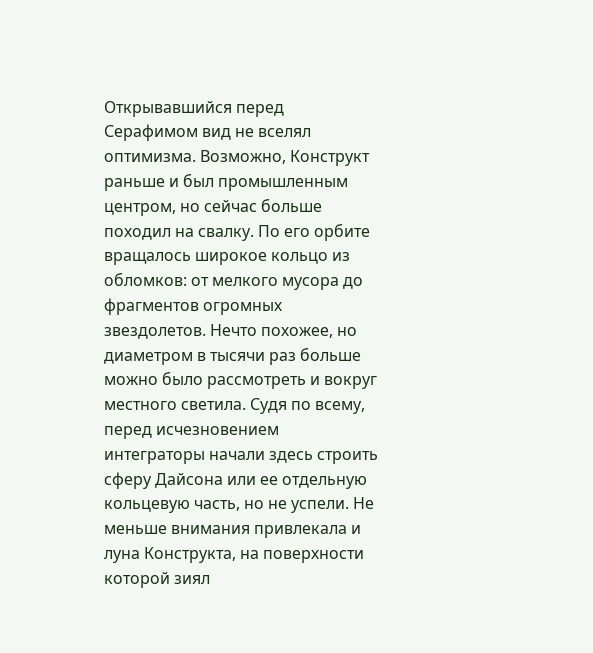Открывавшийся перед Серафимом вид не вселял оптимизма. Возможно, Конструкт раньше и был промышленным центром, но сейчас больше походил на свалку. По его орбите вращалось широкое кольцо из обломков: от мелкого мусора до фрагментов огромных звездолетов. Нечто похожее, но диаметром в тысячи раз больше можно было рассмотреть и вокруг местного светила. Судя по всему, перед исчезновением интеграторы начали здесь строить сферу Дайсона или ее отдельную кольцевую часть, но не успели. Не меньше внимания привлекала и луна Конструкта, на поверхности которой зиял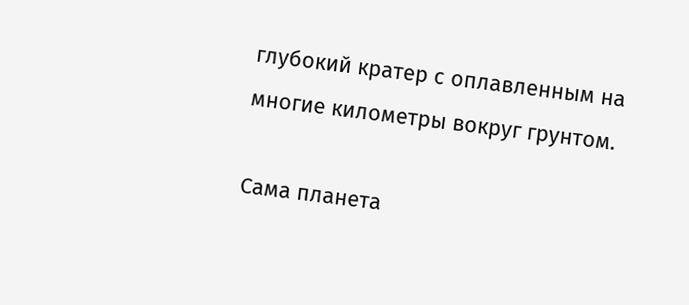глубокий кратер с оплавленным на многие километры вокруг грунтом.

Сама планета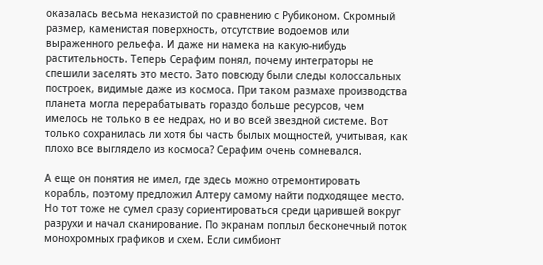оказалась весьма неказистой по сравнению с Рубиконом. Скромный размер, каменистая поверхность, отсутствие водоемов или выраженного рельефа. И даже ни намека на какую-нибудь растительность. Теперь Серафим понял, почему интеграторы не спешили заселять это место. Зато повсюду были следы колоссальных построек, видимые даже из космоса. При таком размахе производства планета могла перерабатывать гораздо больше ресурсов, чем имелось не только в ее недрах, но и во всей звездной системе. Вот только сохранилась ли хотя бы часть былых мощностей, учитывая, как плохо все выглядело из космоса? Серафим очень сомневался.

А еще он понятия не имел, где здесь можно отремонтировать корабль, поэтому предложил Алтеру самому найти подходящее место. Но тот тоже не сумел сразу сориентироваться среди царившей вокруг разрухи и начал сканирование. По экранам поплыл бесконечный поток монохромных графиков и схем. Если симбионт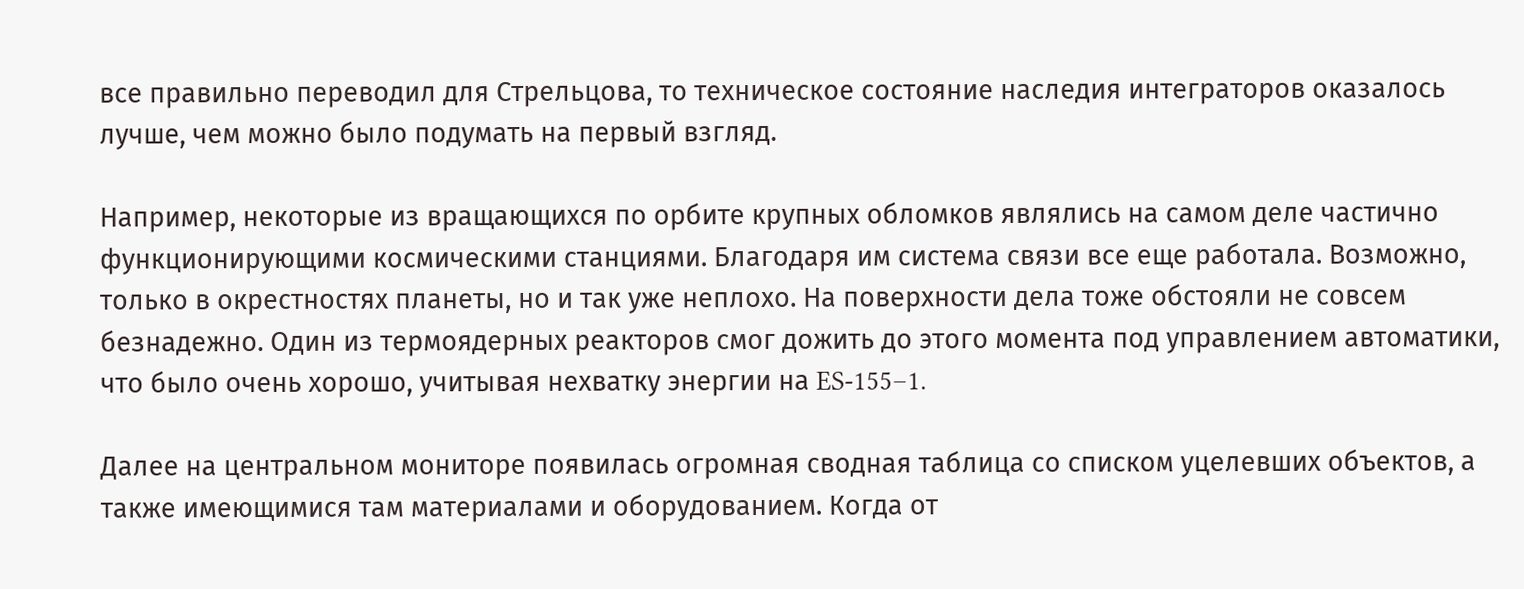все правильно переводил для Стрельцова, то техническое состояние наследия интеграторов оказалось лучше, чем можно было подумать на первый взгляд.

Например, некоторые из вращающихся по орбите крупных обломков являлись на самом деле частично функционирующими космическими станциями. Благодаря им система связи все еще работала. Возможно, только в окрестностях планеты, но и так уже неплохо. На поверхности дела тоже обстояли не совсем безнадежно. Один из термоядерных реакторов смог дожить до этого момента под управлением автоматики, что было очень хорошо, учитывая нехватку энергии на ES-155–1.

Далее на центральном мониторе появилась огромная сводная таблица со списком уцелевших объектов, а также имеющимися там материалами и оборудованием. Когда от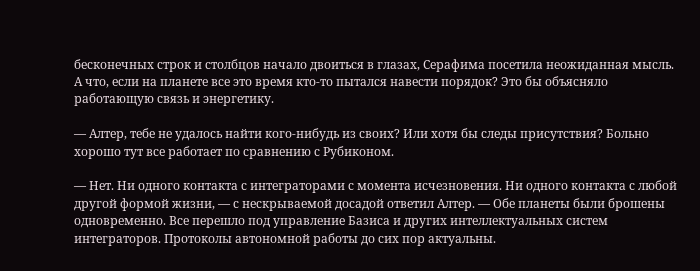бесконечных строк и столбцов начало двоиться в глазах, Серафима посетила неожиданная мысль. А что, если на планете все это время кто-то пытался навести порядок? Это бы объясняло работающую связь и энергетику.

— Алтер, тебе не удалось найти кого-нибудь из своих? Или хотя бы следы присутствия? Больно хорошо тут все работает по сравнению с Рубиконом.

— Нет. Ни одного контакта с интеграторами с момента исчезновения. Ни одного контакта с любой другой формой жизни, — с нескрываемой досадой ответил Алтер. — Обе планеты были брошены одновременно. Все перешло под управление Базиса и других интеллектуальных систем интеграторов. Протоколы автономной работы до сих пор актуальны.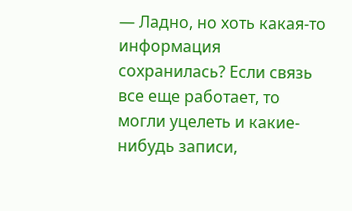— Ладно, но хоть какая-то информация сохранилась? Если связь все еще работает, то могли уцелеть и какие-нибудь записи,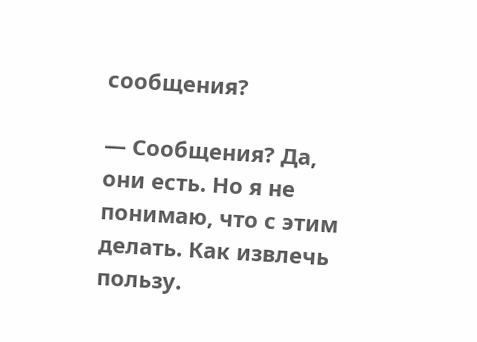сообщения?

— Сообщения? Да, они есть. Но я не понимаю, что с этим делать. Как извлечь пользу.